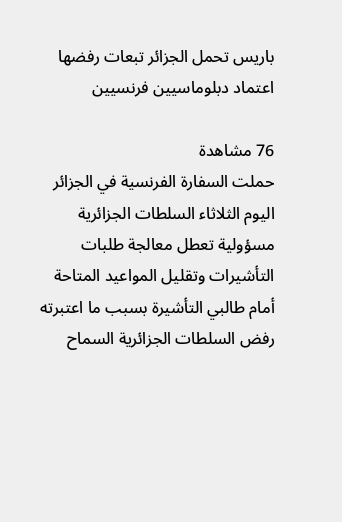باريس تحمل الجزائر تبعات رفضها اعتماد دبلوماسيين فرنسيين

76 مشاهدة
حملت السفارة الفرنسية في الجزائر اليوم الثلاثاء السلطات الجزائرية مسؤولية تعطل معالجة طلبات التأشيرات وتقليل المواعيد المتاحة أمام طالبي التأشيرة بسبب ما اعتبرته رفض السلطات الجزائرية السماح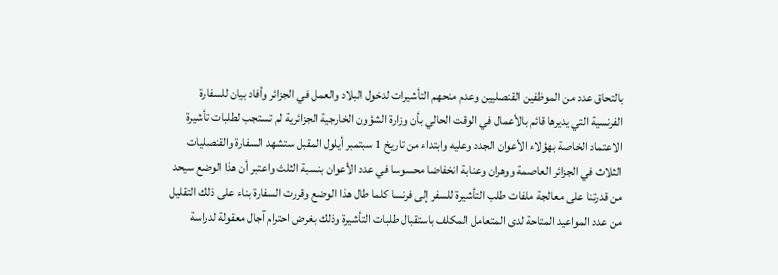بالتحاق عدد من الموظفين القنصليين وعدم منحهم التأشيرات لدخول البلاد والعمل في الجزائر وأفاد بيان للسفارة الفرنسية التي يديرها قائم بالأعمال في الوقت الحالي بأن وزارة الشؤون الخارجية الجزائرية لم تستجب لطلبات تأشيرة الاعتماد الخاصة بهؤلاء الأعوان الجدد وعليه وابتداء من تاريخ 1 سبتمبر أيلول المقبل ستشهد السفارة والقنصليات الثلاث في الجزائر العاصمة ووهران وعنابة انخفاضا محسوسا في عدد الأعوان بنسبة الثلث واعتبر أن هذا الوضع سيحد من قدرتنا على معالجة ملفات طلب التأشيرة للسفر إلى فرنسا كلما طال هذا الوضع وقررت السفارة بناء على ذلك التقليل من عدد المواعيد المتاحة لدى المتعامل المكلف باستقبال طلبات التأشيرة وذلك بغرض احترام آجال معقولة لدراسة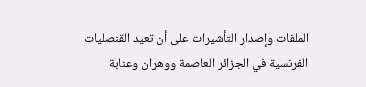الملفات وإصدار التأشيرات على أن تعيد القنصليات الفرنسية في الجزائر العاصمة ووهران وعنابة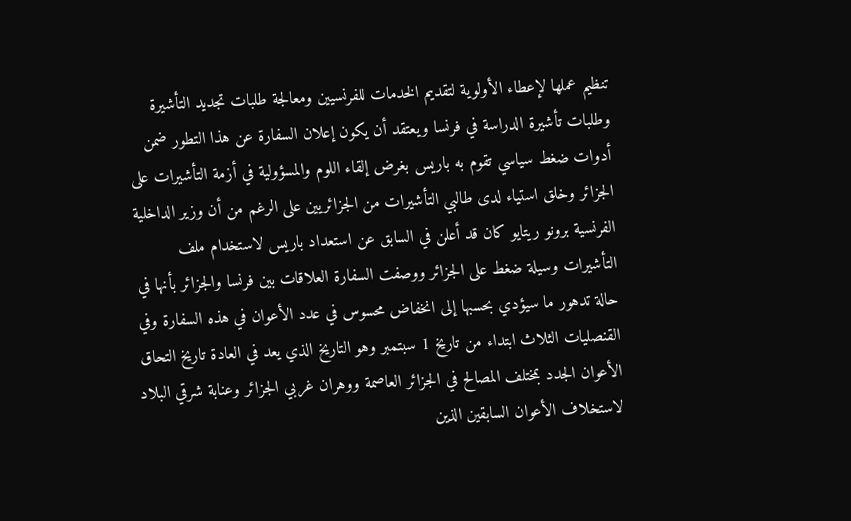تنظيم عملها لإعطاء الأولوية لتقديم الخدمات للفرنسيين ومعالجة طلبات تجديد التأشيرة وطلبات تأشيرة الدراسة في فرنسا ويعتقد أن يكون إعلان السفارة عن هذا التطور ضمن أدوات ضغط سياسي تقوم به باريس بغرض إلقاء اللوم والمسؤولية في أزمة التأشيرات على الجزائر وخلق استياء لدى طالبي التأشيرات من الجزائريين على الرغم من أن وزير الداخلية الفرنسية برونو ريتايو كان قد أعلن في السابق عن استعداد باريس لاستخدام ملف التأشيرات وسيلة ضغط على الجزائر ووصفت السفارة العلاقات بين فرنسا والجزائر بأنها في حالة تدهور ما سيؤدي بحسبها إلى انخفاض محسوس في عدد الأعوان في هذه السفارة وفي القنصليات الثلاث ابتداء من تاريخ 1 سبتمبر وهو التاريخ الذي يعد في العادة تاريخ التحاق الأعوان الجدد بمختلف المصالح في الجزائر العاصمة ووهران غربي الجزائر وعنابة شرقي البلاد لاستخلاف الأعوان السابقين الذين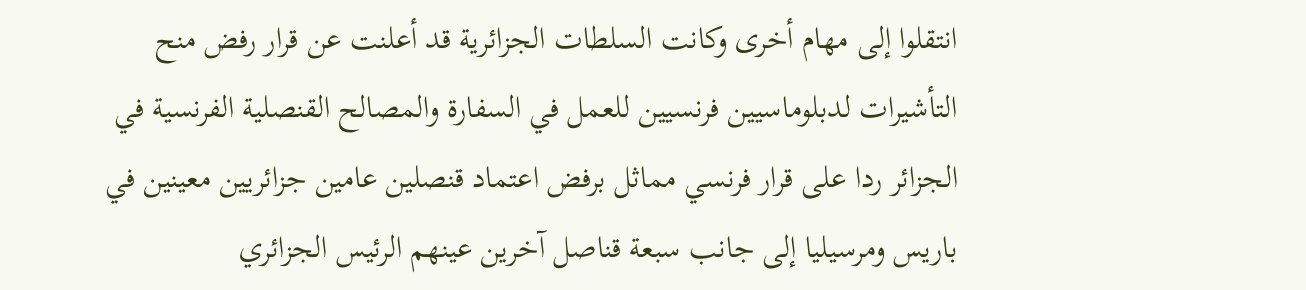انتقلوا إلى مهام أخرى وكانت السلطات الجزائرية قد أعلنت عن قرار رفض منح التأشيرات لدبلوماسيين فرنسيين للعمل في السفارة والمصالح القنصلية الفرنسية في الجزائر ردا على قرار فرنسي مماثل برفض اعتماد قنصلين عامين جزائريين معينين في باريس ومرسيليا إلى جانب سبعة قناصل آخرين عينهم الرئيس الجزائري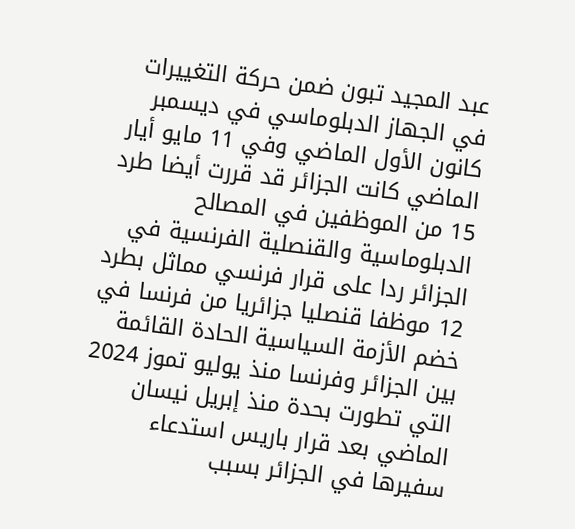عبد المجيد تبون ضمن حركة التغييرات في الجهاز الدبلوماسي في ديسمبر كانون الأول الماضي وفي 11 مايو أيار الماضي كانت الجزائر قد قررت أيضا طرد 15 من الموظفين في المصالح الدبلوماسية والقنصلية الفرنسية في الجزائر ردا على قرار فرنسي مماثل بطرد 12 موظفا قنصليا جزائريا من فرنسا في خضم الأزمة السياسية الحادة القائمة بين الجزائر وفرنسا منذ يوليو تموز 2024 التي تطورت بحدة منذ إبريل نيسان الماضي بعد قرار باريس استدعاء سفيرها في الجزائر بسبب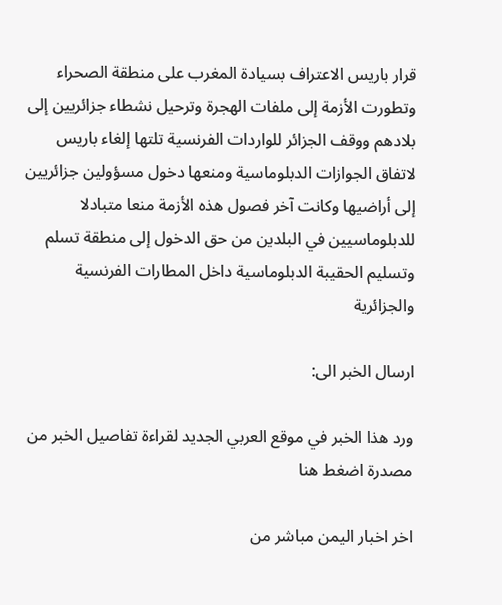قرار باريس الاعتراف بسيادة المغرب على منطقة الصحراء وتطورت الأزمة إلى ملفات الهجرة وترحيل نشطاء جزائريين إلى بلادهم ووقف الجزائر للواردات الفرنسية تلتها إلغاء باريس لاتفاق الجوازات الدبلوماسية ومنعها دخول مسؤولين جزائريين إلى أراضيها وكانت آخر فصول هذه الأزمة منعا متبادلا للدبلوماسيين في البلدين من حق الدخول إلى منطقة تسلم وتسليم الحقيبة الدبلوماسية داخل المطارات الفرنسية والجزائرية

ارسال الخبر الى:

ورد هذا الخبر في موقع العربي الجديد لقراءة تفاصيل الخبر من مصدرة اضغط هنا

اخر اخبار اليمن مباشر من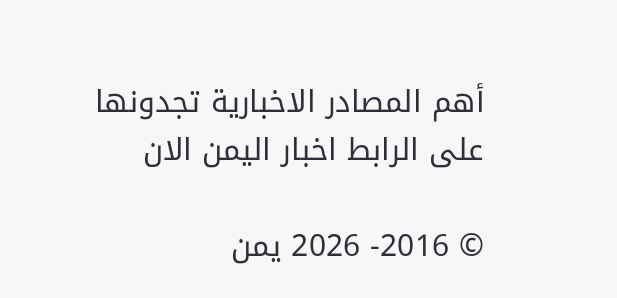أهم المصادر الاخبارية تجدونها على الرابط اخبار اليمن الان

© 2016- 2026 يمن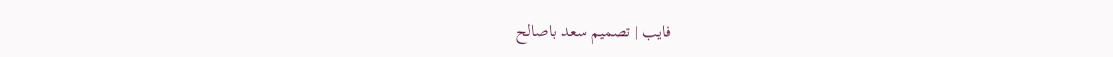فايب | تصميم سعد باصالح